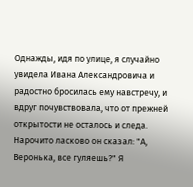Однажды, идя по улице, я случайно увидела Ивана Александровича и радостно бросилась ему навстречу, и вдруг почувствовала, что от прежней открытости не осталось и следа. Нарочито ласково он сказал: "А, Веронька, все гуляешь?" Я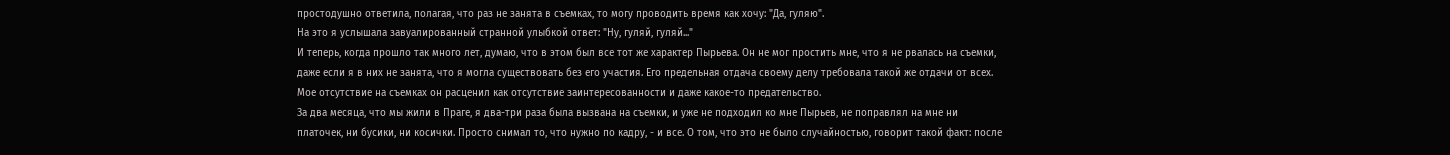простодушно ответила, полагая, что раз не занята в съемках, то могу проводить время как хочу: "Да, гуляю".
На это я услышала завуалированный странной улыбкой ответ: "Ну, гуляй, гуляй..."
И теперь, когда прошло так много лет, думаю, что в этом был все тот же характер Пырьева. Он не мог простить мне, что я не рвалась на съемки, даже если я в них не занята, что я могла существовать без его участия. Его предельная отдача своему делу требовала такой же отдачи от всех. Мое отсутствие на съемках он расценил как отсутствие заинтересованности и даже какое-то предательство.
За два месяца, что мы жили в Праге, я два-три раза была вызвана на съемки, и уже не подходил ко мне Пырьев, не поправлял на мне ни платочек, ни бусики, ни косички. Просто снимал то, что нужно по кадру, - и все. О том, что это не было случайностью, говорит такой факт: после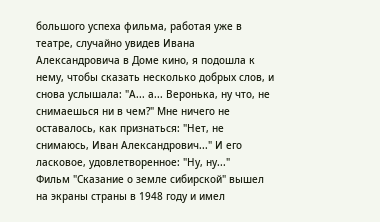большого успеха фильма, работая уже в театре, случайно увидев Ивана Александровича в Доме кино, я подошла к нему, чтобы сказать несколько добрых слов, и снова услышала: "А... а... Веронька, ну что, не снимаешься ни в чем?" Мне ничего не оставалось, как признаться: "Нет, не снимаюсь, Иван Александрович..." И его ласковое, удовлетворенное: "Ну, ну..."
Фильм "Сказание о земле сибирской" вышел на экраны страны в 1948 году и имел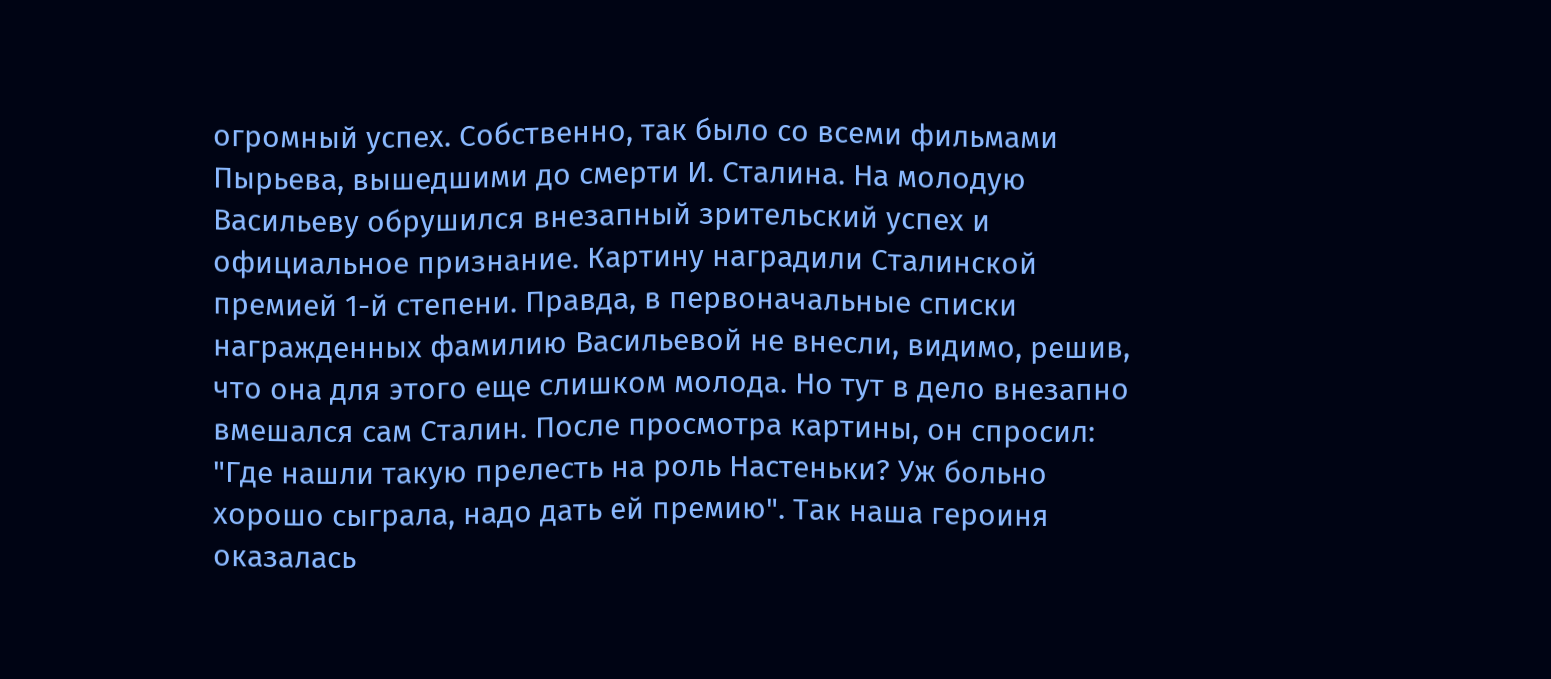огромный успех. Собственно, так было со всеми фильмами Пырьева, вышедшими до смерти И. Сталина. На молодую Васильеву обрушился внезапный зрительский успех и официальное признание. Картину наградили Сталинской премией 1-й степени. Правда, в первоначальные списки награжденных фамилию Васильевой не внесли, видимо, решив, что она для этого еще слишком молода. Но тут в дело внезапно вмешался сам Сталин. После просмотра картины, он спросил: "Где нашли такую прелесть на роль Настеньки? Уж больно хорошо сыграла, надо дать ей премию". Так наша героиня оказалась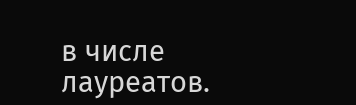в числе лауреатов.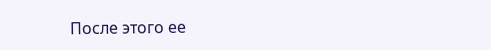После этого ее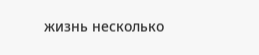жизнь несколько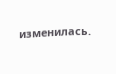изменилась.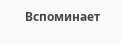Вспоминает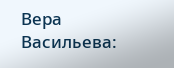Вера Васильева: